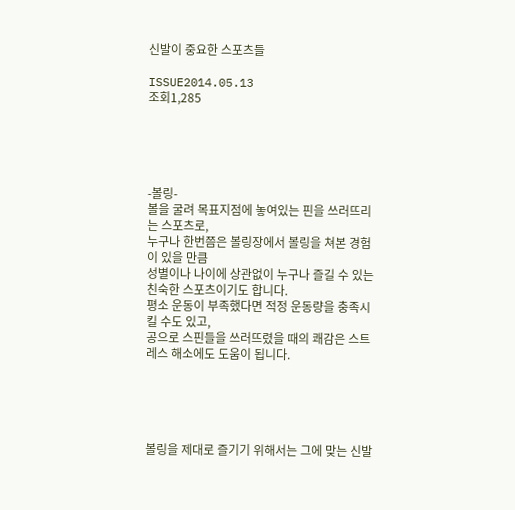신발이 중요한 스포츠들

ISSUE2014.05.13
조회1,285





-볼링-
볼을 굴려 목표지점에 놓여있는 핀을 쓰러뜨리는 스포츠로,
누구나 한번쯤은 볼링장에서 볼링을 쳐본 경험이 있을 만큼
성별이나 나이에 상관없이 누구나 즐길 수 있는 친숙한 스포츠이기도 합니다.
평소 운동이 부족했다면 적정 운동량을 충족시킬 수도 있고,
공으로 스핀들을 쓰러뜨렸을 때의 쾌감은 스트레스 해소에도 도움이 됩니다.





볼링을 제대로 즐기기 위해서는 그에 맞는 신발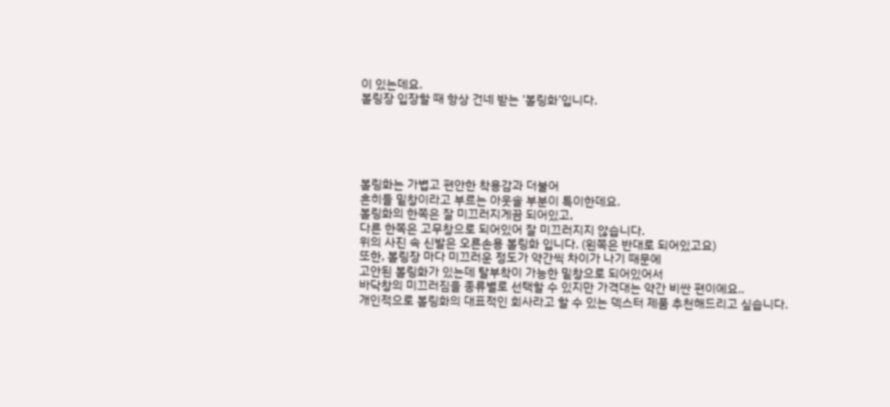이 있는데요.
볼링장 입장할 때 항상 건네 받는 ‘볼링화’입니다.





볼링화는 가볍고 편안한 착용감과 더불어
흔히들 밑창이라고 부르는 아웃솔 부분이 특이한데요.
볼링화의 한쪽은 잘 미끄러지게끔 되어있고,
다른 한쪽은 고무창으로 되어있어 잘 미끄러지지 않습니다.
위의 사진 속 신발은 오른손용 볼링화 입니다. (왼쪽은 반대로 되어있고요)
또한, 볼링장 마다 미끄러운 정도가 약간씩 차이가 나기 때문에
고안된 볼링화가 있는데 탈부착이 가능한 밑창으로 되어있어서
바닥창의 미끄러짐을 종류별로 선택할 수 있지만 가격대는 약간 비싼 편이에요..
개인적으로 볼링화의 대표적인 회사라고 할 수 있는 덱스터 제품 추천해드리고 싶습니다.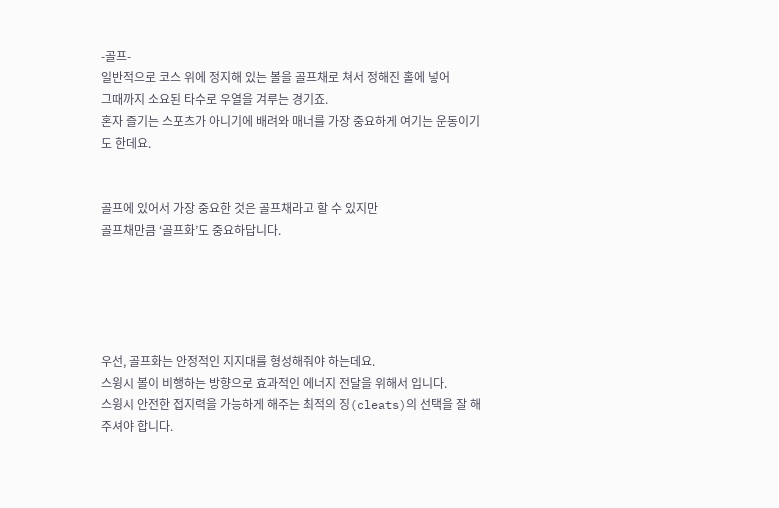-골프-
일반적으로 코스 위에 정지해 있는 볼을 골프채로 쳐서 정해진 홀에 넣어
그때까지 소요된 타수로 우열을 겨루는 경기죠.
혼자 즐기는 스포츠가 아니기에 배려와 매너를 가장 중요하게 여기는 운동이기도 한데요.


골프에 있어서 가장 중요한 것은 골프채라고 할 수 있지만
골프채만큼 ‘골프화’도 중요하답니다.





우선, 골프화는 안정적인 지지대를 형성해줘야 하는데요.
스윙시 볼이 비행하는 방향으로 효과적인 에너지 전달을 위해서 입니다.
스윙시 안전한 접지력을 가능하게 해주는 최적의 징(cleats)의 선택을 잘 해주셔야 합니다.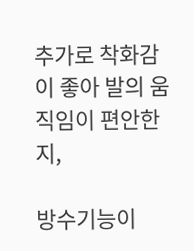추가로 착화감이 좋아 발의 움직임이 편안한지,

방수기능이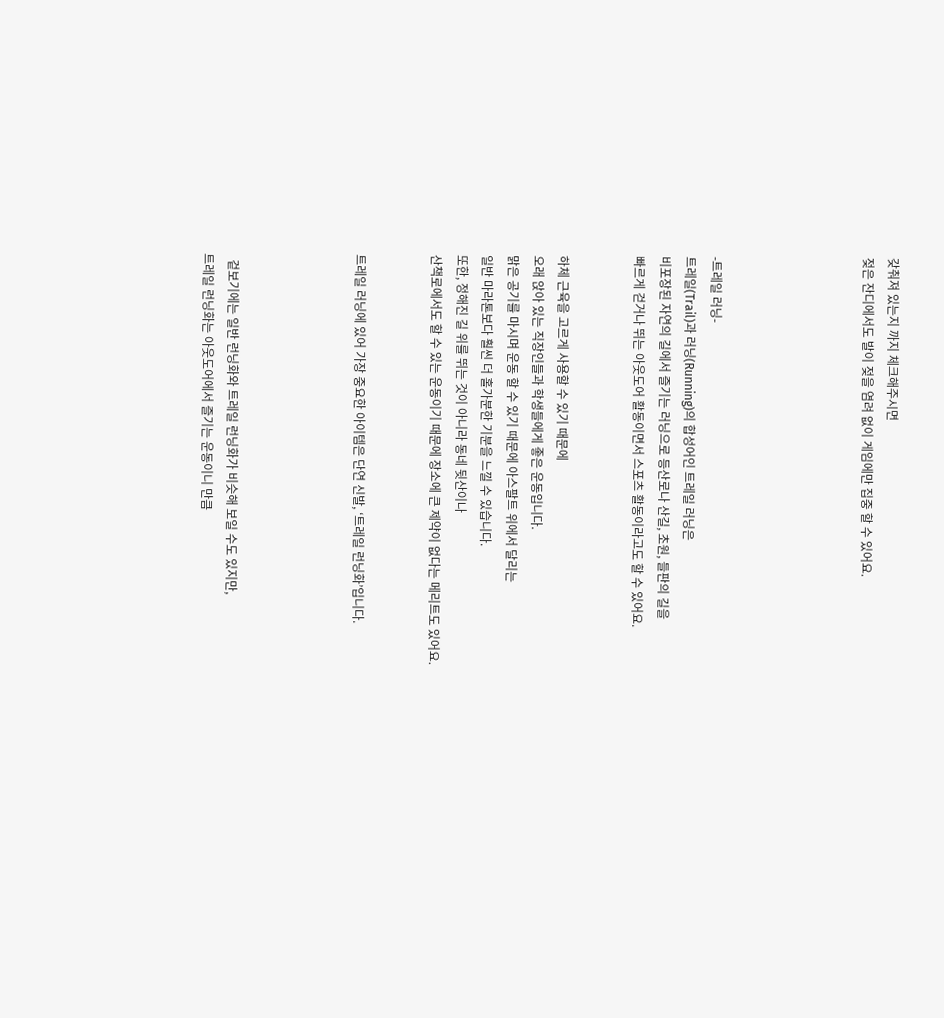갖춰져 있는지 까지 체크해주시면
젖은 잔디에서도 발이 젖을 염려 없이 게임에만 집중 할 수 있어요.





-트레일 러닝-
트레일(Trail)과 러닝(Running)의 합성어인 트레일 러닝은
비포장된 자연의 길에서 즐기는 러닝으로 등산로나 산길, 초원, 들판의 길을
빠르게 걷거나 뛰는 아웃도어 활동이면서 스포츠 활동이라고도 할 수 있어요.


하체 근육을 고르게 사용할 수 있기 때문에
오래 앉아 있는 직장인들과 학생들에게 좋은 운동입니다.
맑은 공기를 마시며 운동 할 수 있기 때문에 아스팔트 위에서 달리는
일반 마라톤보다 훨씬 더 홀가분한 기분을 느낄 수 있습니다.
또한, 정해진 길 위를 뛰는 것이 아니라 동네 뒷산이나
산책로에서도 할 수 있는 운동이기 때문에 장소에 큰 제약이 없다는 메리트도 있어요.


트레일 러닝에 있어 가장 중요한 아이템은 단연 신발, ‘트레일 런닝화’입니다.




  겉보기에는 일반 런닝화와 트레일 런닝화가 비슷해 보일 수도 있지만,
트레일 런닝화는 아웃도어에서 즐기는 운동이니 만큼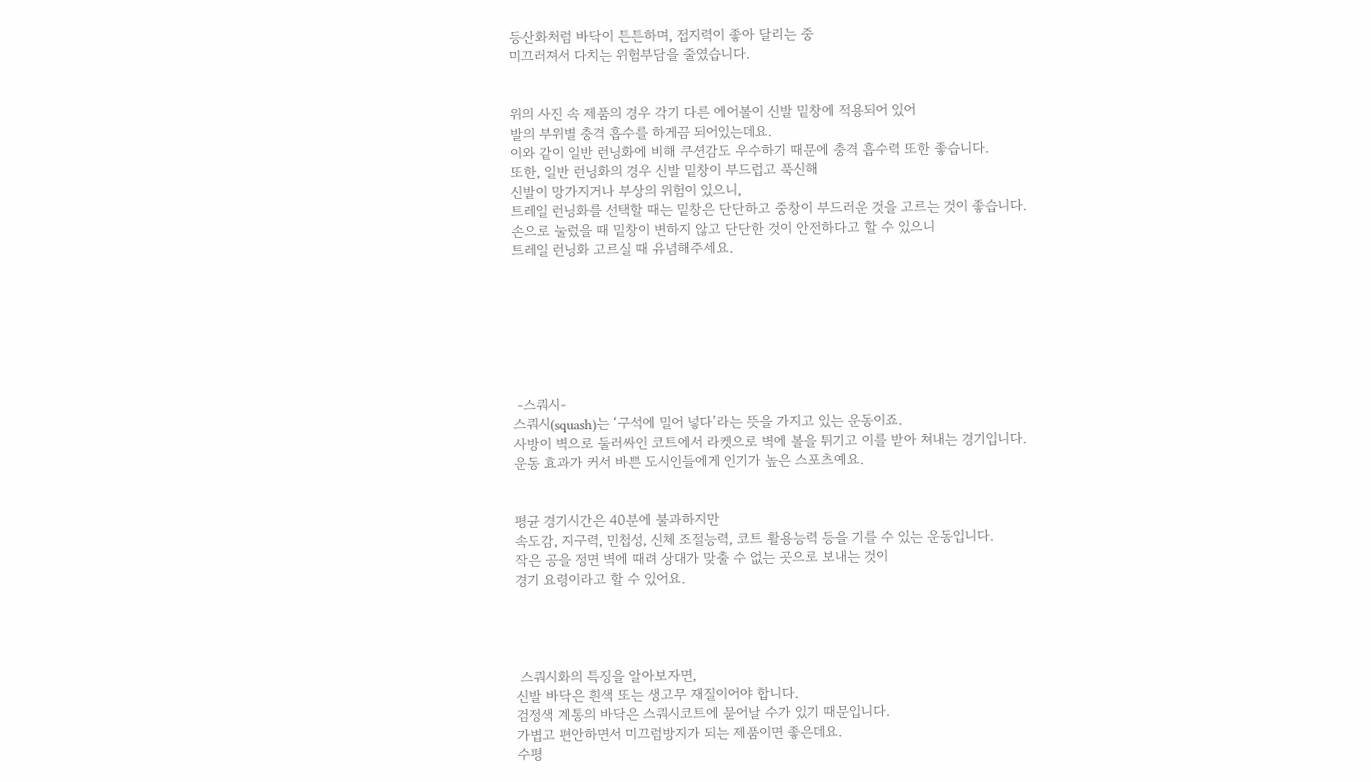등산화처럼 바닥이 튼튼하며, 접지력이 좋아 달리는 중
미끄러져서 다치는 위험부담을 줄였습니다.


위의 사진 속 제품의 경우 각기 다른 에어볼이 신발 밑창에 적용되어 있어
발의 부위별 충격 흡수를 하게끔 되어있는데요.
이와 같이 일반 런닝화에 비해 쿠션감도 우수하기 때문에 충격 흡수력 또한 좋습니다.
또한, 일반 런닝화의 경우 신발 밑창이 부드럽고 푹신해
신발이 망가지거나 부상의 위험이 있으니,
트레일 런닝화를 선택할 때는 밑창은 단단하고 중창이 부드러운 것을 고르는 것이 좋습니다.
손으로 눌렀을 때 밑창이 변하지 않고 단단한 것이 안전하다고 할 수 있으니
트레일 런닝화 고르실 때 유념해주세요.







 -스쿼시-
스쿼시(squash)는 ‘구석에 밀어 넣다’라는 뜻을 가지고 있는 운동이죠.
사방이 벽으로 둘러싸인 코트에서 라켓으로 벽에 볼을 튀기고 이를 받아 쳐내는 경기입니다.
운동 효과가 커서 바쁜 도시인들에게 인기가 높은 스포츠예요.


평균 경기시간은 40분에 불과하지만
속도감, 지구력, 민첩성, 신체 조절능력, 코트 활용능력 등을 기를 수 있는 운동입니다.
작은 공을 정면 벽에 때려 상대가 맞출 수 없는 곳으로 보내는 것이
경기 요령이라고 할 수 있어요.




 스쿼시화의 특징을 알아보자면,
신발 바닥은 흰색 또는 생고무 재질이어야 합니다.
검정색 계통의 바닥은 스쿼시코트에 묻어날 수가 있기 때문입니다.
가볍고 편안하면서 미끄럼방지가 되는 제품이면 좋은데요.
수평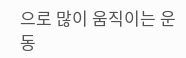으로 많이 움직이는 운동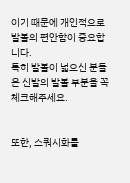이기 때문에 개인적으로 발볼의 편안함이 중요합니다.
특히 발볼이 넓으신 분들은 신발의 발볼 부분을 꼭 체크해주세요.


또한, 스쿼시화를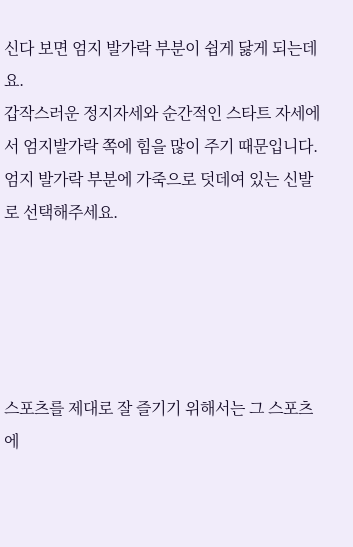신다 보면 엄지 발가락 부분이 쉽게 닳게 되는데요.
갑작스러운 정지자세와 순간적인 스타트 자세에서 엄지발가락 쪽에 힘을 많이 주기 때문입니다.
엄지 발가락 부분에 가죽으로 덧데여 있는 신발로 선택해주세요.





스포츠를 제대로 잘 즐기기 위해서는 그 스포츠에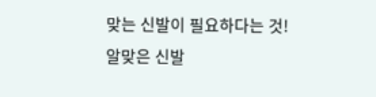맞는 신발이 필요하다는 것!
알맞은 신발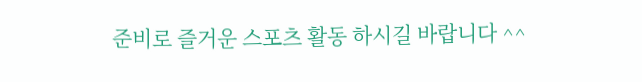준비로 즐거운 스포츠 활동 하시길 바랍니다 ^^